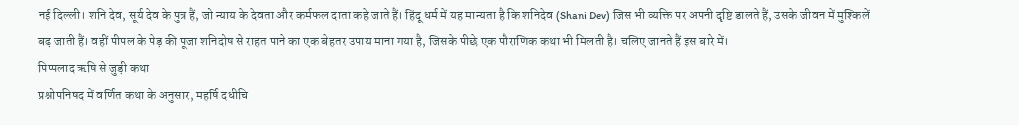नई दिल्ली। शनि देव, सूर्य देव के पुत्र हैं, जो न्याय के देवता और कर्मफल दाता कहे जाते हैं। हिंदू धर्म में यह मान्यता है कि शनिदेव (Shani Dev) जिस भी व्यक्ति पर अपनी दृष्टि डालते हैं, उसके जीवन में मुश्किलें बढ़ जाती हैं। वहीं पीपल के पेड़ की पूजा शनिदोष से राहत पाने का एक बेहतर उपाय माना गया है, जिसके पीछे एक पौराणिक कथा भी मिलती है। चलिए जानते हैं इस बारे में।
पिप्पलाद ऋषि से जुड़ी कथा
प्रश्नोपनिषद में वर्णित कथा के अनुसार, महर्षि दधीचि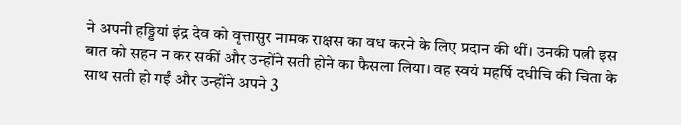ने अपनी हड्डियां इंद्र देव को वृत्तासुर नामक राक्षस का वध करने के लिए प्रदान की थीं। उनकी पत्नी इस बात को सहन न कर सकीं और उन्होंने सती होने का फैसला लिया। वह स्वयं महर्षि दधीचि की चिता के साथ सती हो गईं और उन्होंने अपने 3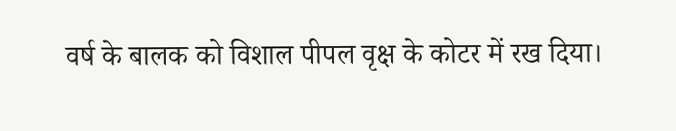वर्ष के बालक को विशाल पीपल वृक्ष के कोटर में रख दिया।